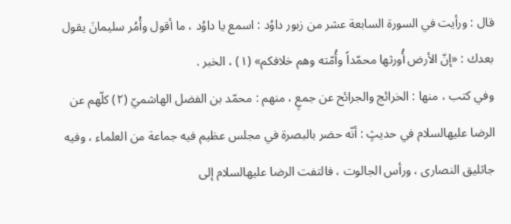قال : ورأيت في السورة السابعة عشر من زبور داوُد : اسمع يا داوُد ، ما أقول وأْمُر سليمانَ يقول بعدك : «إنّ الأرض أُورثها محمّداً وأُمّته وهم خلافكم» (١) ، الخبر .
وفي كتب ، منها : الخرائج والجرائح عن جمعٍ ، منهم : محمّد بن الفضل الهاشميّ (٢) كلّهم عن الرضا عليهالسلام في حديثٍ : أنّه حضر بالبصرة في مجلس عظيم فيه جماعة من العلماء ، وفيه جاثليق النصارى ، ورأس الجالوت ، فالتفت الرضا عليهالسلام إلى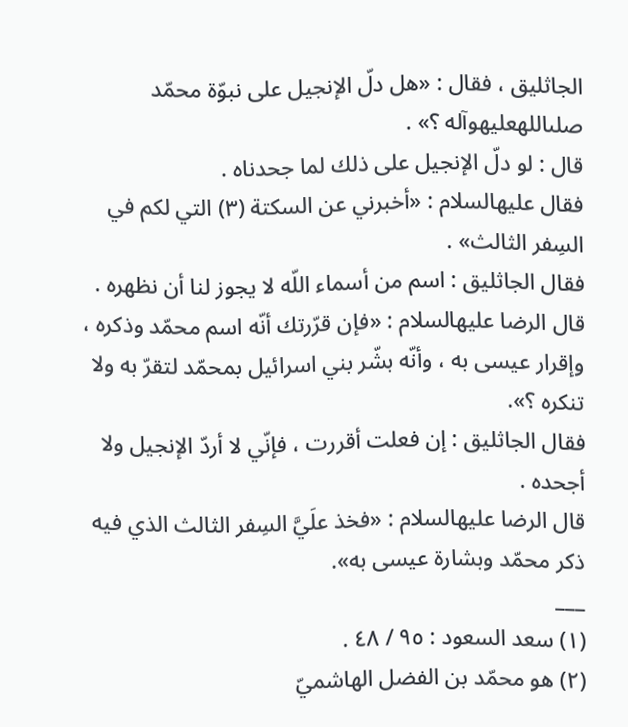الجاثليق ، فقال : «هل دلّ الإنجيل على نبوّة محمّد صلىاللهعليهوآله ؟» .
قال : لو دلّ الإنجيل على ذلك لما جحدناه .
فقال عليهالسلام : «أخبرني عن السكتة (٣) التي لكم في السِفر الثالث» .
فقال الجاثليق : اسم من أسماء اللّه لا يجوز لنا أن نظهره .
قال الرضا عليهالسلام : «فإن قرّرتك أنّه اسم محمّد وذكره ، وإقرار عيسى به ، وأنّه بشّر بني اسرائيل بمحمّد لتقرّ به ولا تنكره ؟».
فقال الجاثليق : إن فعلت أقررت ، فإنّي لا أردّ الإنجيل ولا أجحده .
قال الرضا عليهالسلام : «فخذ علَيَّ السِفر الثالث الذي فيه ذكر محمّد وبشارة عيسى به».
___
(١) سعد السعود : ٩٥ / ٤٨ .
(٢) هو محمّد بن الفضل الهاشميّ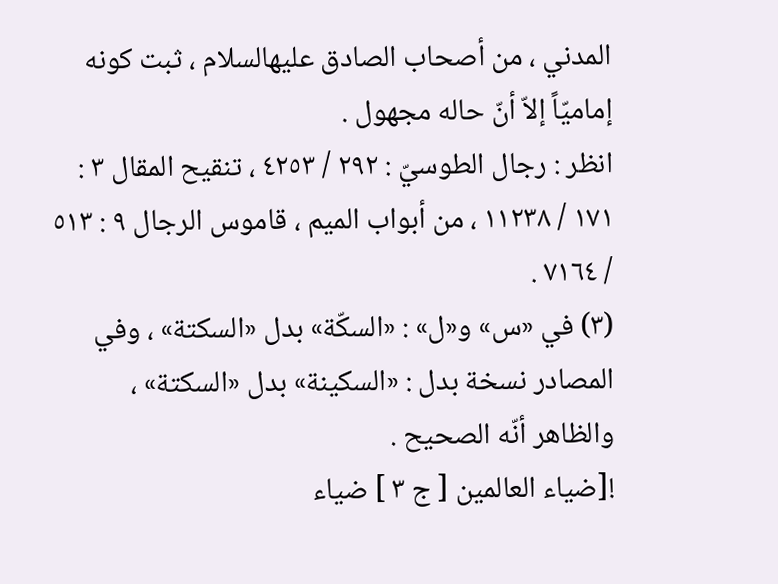المدني ، من أصحاب الصادق عليهالسلام ، ثبت كونه إماميّاً إلاّ أنّ حاله مجهول .
انظر : رجال الطوسيّ : ٢٩٢ / ٤٢٥٣ ، تنقيح المقال ٣ : ١٧١ / ١١٢٣٨ ، من أبواب الميم ، قاموس الرجال ٩ : ٥١٣ / ٧١٦٤ .
(٣) في «س» و«ل» : «السكّة» بدل «السكتة» ، وفي المصادر نسخة بدل : «السكينة» بدل «السكتة» ، والظاهر أنّه الصحيح .
![ضياء العالمين [ ج ٣ ] ضياء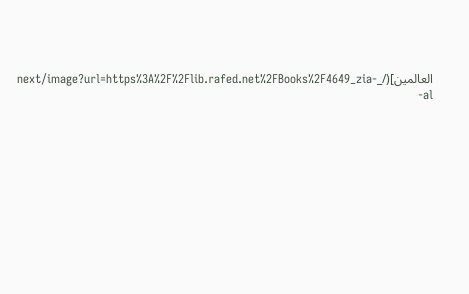العالمين](/_next/image?url=https%3A%2F%2Flib.rafed.net%2FBooks%2F4649_zia-al-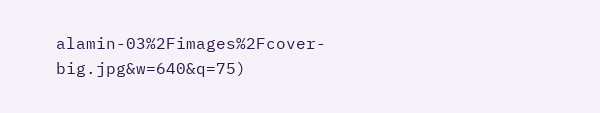alamin-03%2Fimages%2Fcover-big.jpg&w=640&q=75)